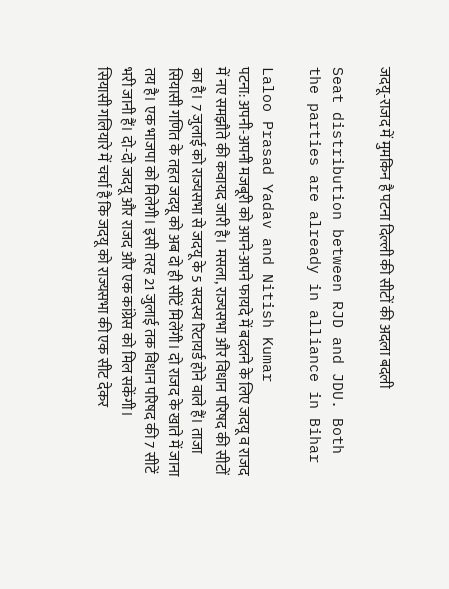जदयू-राजद में मुमकिन है पटना दिल्ली की सीटों की अदला बदली

Seat distribution between RJD and JDU. Both the parties are already in alliance in Bihar

Laloo Prasad Yadav and Nitish Kumar
पटना: अपनी-अपनी मजबूरी को अपने-अपने फायदे में बदलने के लिए जदयू व राजद में नए समझौते की कवायद जारी है। मसला, राज्यसभा और विधान परिषद की सीटों का है। 7 जुलाई को राज्यसभा से जदयू के 5 सदस्य रिटायर्ड होने वाले हैं। ताजा सियासी गणित के तहत जदयू को अब दो ही सीटें मिलेंगी। दो राजद के खाते में जाना तय है। एक भाजपा को मिलेगी। इसी तरह 21 जुलाई तक विधान परिषद की 7 सीटें भरी जानी हैं। दो-दो जदयू और राजद और एक कांग्रेस को मिल सकेंगी।
सियासी गलियारे में चर्चा है कि जदयू को राज्यसभा की एक सीट देकर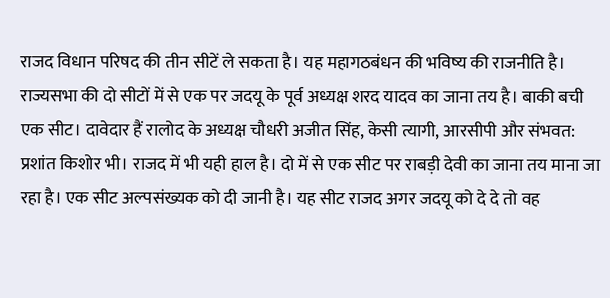राजद विधान परिषद की तीन सीटें ले सकता है। यह महागठबंधन की भविष्य की राजनीति है। राज्यसभा की दो सीटों में से एक पर जदयू के पूर्व अध्यक्ष शरद यादव का जाना तय है। बाकी बची एक सीट। दावेदार हैं रालोद के अध्यक्ष चौधरी अजीत सिंह, केसी त्यागी, आरसीपी और संभवत: प्रशांत किशोर भी। राजद में भी यही हाल है। दो में से एक सीट पर राबड़ी देवी का जाना तय माना जा रहा है। एक सीट अल्पसंख्यक को दी जानी है। यह सीट राजद अगर जदयू को दे दे तो वह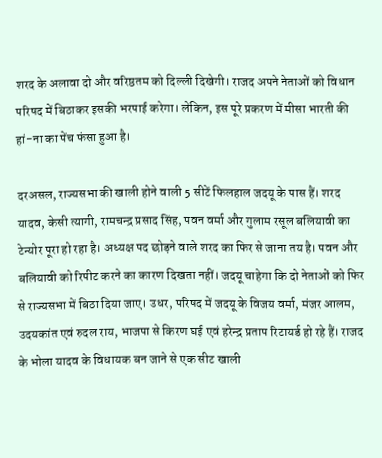शरद के अलावा दो और वरिष्ठतम को दिल्ली दिखेगी। राजद अपने नेताओं को विधान परिषद में बिठाकर इसकी भरपाई करेगा। लेकिन, इस पूरे प्रकरण में मीसा भारती की हां-ना का पेंच फंसा हुआ है।

दरअसल, राज्यसभा की खाली होने वाली 5 सीटें फिलहाल जदयू के पास हैं। शरद यादव, केसी त्यागी, रामचन्द्र प्रसाद सिंह, पवन वर्मा और गुलाम रसूल बलियावी का टेन्योर पूरा हो रहा है। अध्यक्ष पद छोड़ने वाले शरद का फिर से जाना तय है। पवन और बलियावी को रिपीट करने का कारण दिखता नहीं। जदयू चाहेगा कि दो नेताओं को फिर से राज्यसभा में बिठा दिया जाए। उधर, परिषद में जदयू के विजय वर्मा, मंजर आलम, उदयकांत एवं रुदल राय, भाजपा से किरण घई एवं हरेन्द्र प्रताप रिटायर्ड हो रहे हैं। राजद के भोला यादव के विधायक बन जाने से एक सीट खाली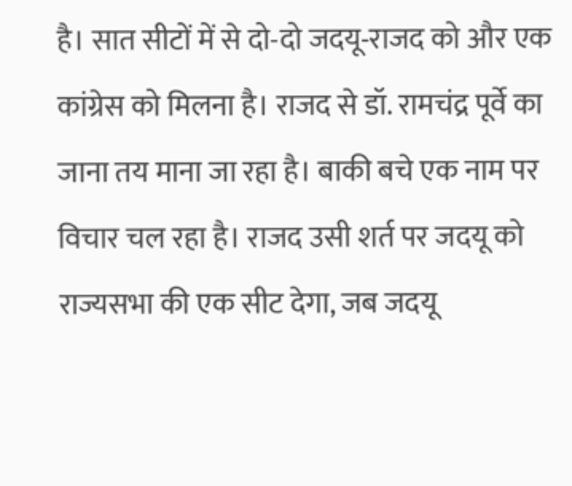है। सात सीटों में से दो-दो जदयू-राजद को और एक कांग्रेस को मिलना है। राजद से डॉ. रामचंद्र पूर्वे का जाना तय माना जा रहा है। बाकी बचे एक नाम पर विचार चल रहा है। राजद उसी शर्त पर जदयू को राज्यसभा की एक सीट देगा, जब जदयू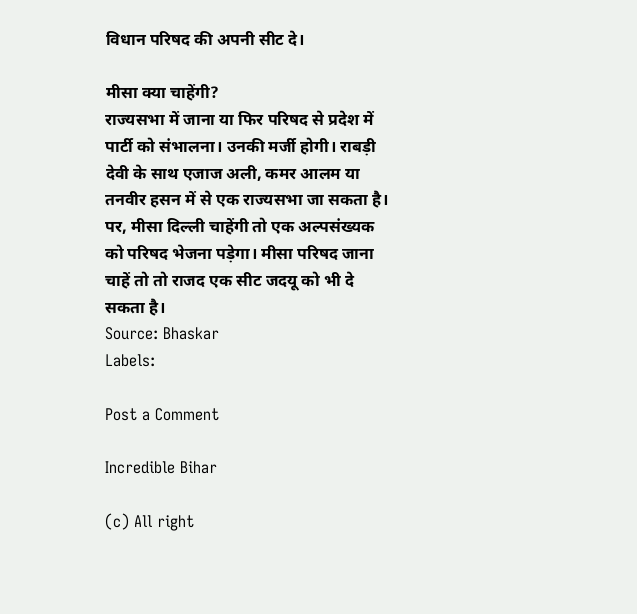विधान परिषद की अपनी सीट दे।

मीसा क्या चाहेंगी?
राज्यसभा में जाना या फिर परिषद से प्रदेश में पार्टी को संभालना। उनकी मर्जी होगी। राबड़ी देवी के साथ एजाज अली, कमर आलम या तनवीर हसन में से एक राज्यसभा जा सकता है। पर, मीसा दिल्ली चाहेंगी तो एक अल्पसंख्यक को परिषद भेजना पड़ेगा। मीसा परिषद जाना चाहें तो तो राजद एक सीट जदयू को भी दे सकता है।
Source: Bhaskar
Labels:

Post a Comment

Incredible Bihar

(c) All right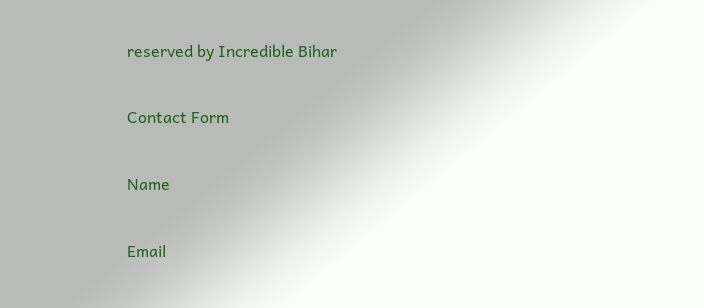reserved by Incredible Bihar

Contact Form

Name

Email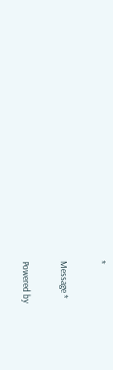*

Message *

Powered by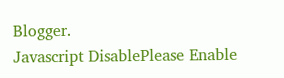Blogger.
Javascript DisablePlease Enable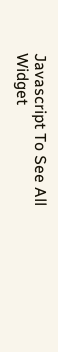Javascript To See All Widget